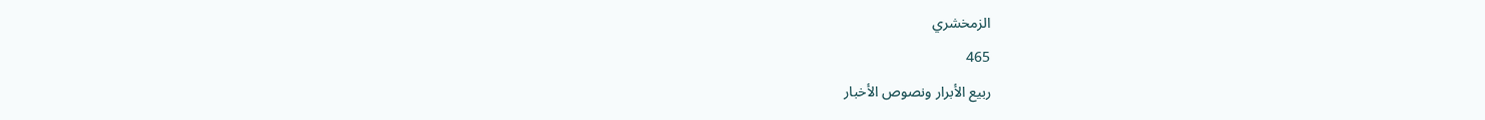الزمخشري
465
ربيع الأبرار ونصوص الأخبار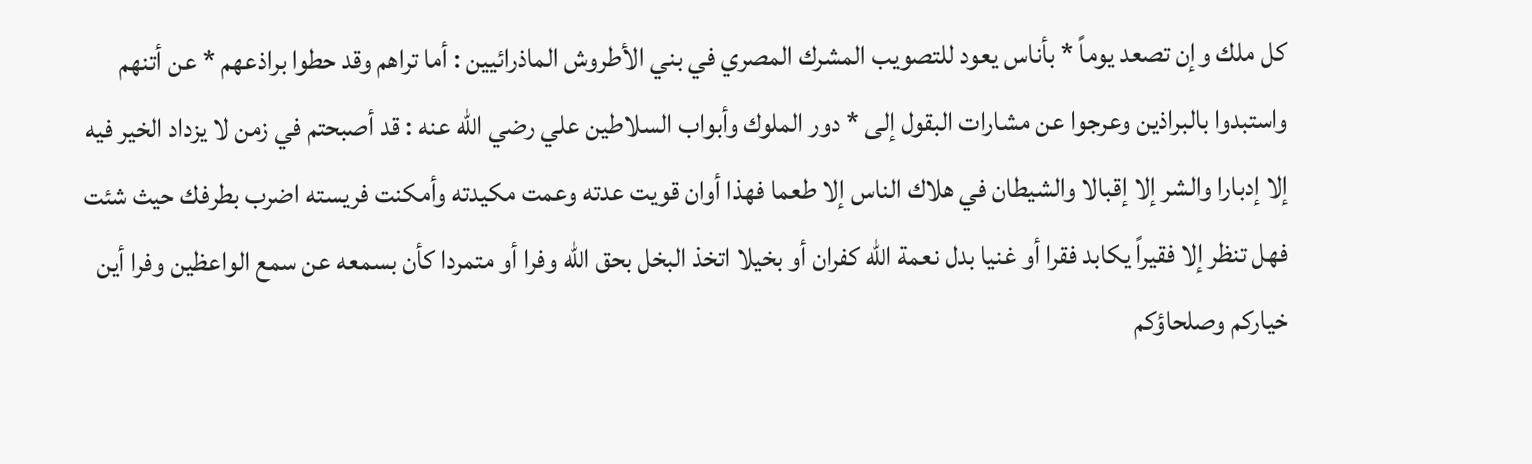كل ملك وإن تصعد يوماً * بأناس يعود للتصويب المشرك المصري في بني الأطروش الماذرائيين : أما تراهم وقد حطوا براذعهم * عن أتنهم واستبدوا بالبراذين وعرجوا عن مشارات البقول إلى * دور الملوك وأبواب السلاطين علي رضي الله عنه : قد أصبحتم في زمن لا يزداد الخير فيه إلا إدبارا والشر إلا إقبالا والشيطان في هلاك الناس إلا طعما فهذا أوان قويت عدته وعمت مكيدته وأمكنت فريسته اضرب بطرفك حيث شئت فهل تنظر إلا فقيراً يكابد فقرا أو غنيا بدل نعمة الله كفران أو بخيلا اتخذ البخل بحق الله وفرا أو متمردا كأن بسمعه عن سمع الواعظين وفرا أين خياركم وصلحاؤكم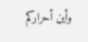وأين أحراركم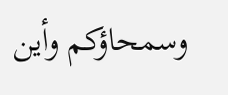وسمحاؤكم وأين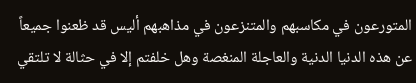المتورعون في مكاسبهم والمتنزعون في مذاهبهم أليس قد ظعنوا جميعاً عن هذه الدنيا الدنية والعاجلة المنغصة وهل خلفتم إلا في حثالة لا تلتقي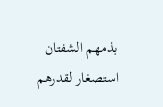بذمهم الشفتان استصغار لقدرهم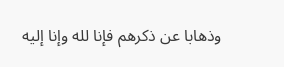وذهابا عن ذكرهم فإنا لله وإنا إليه